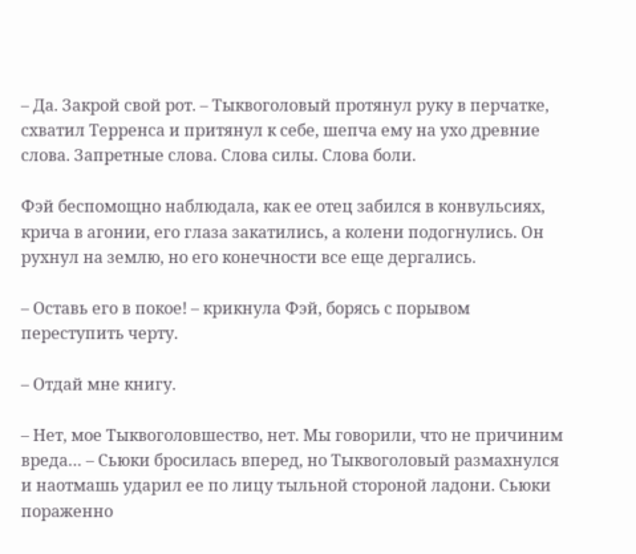– Да. Закрой свой рот. – Тыквоголовый протянул руку в перчатке, схватил Терренса и притянул к себе, шепча ему на ухо древние слова. Запретные слова. Слова силы. Слова боли.

Фэй беспомощно наблюдала, как ее отец забился в конвульсиях, крича в агонии, его глаза закатились, а колени подогнулись. Он рухнул на землю, но его конечности все еще дергались.

– Оставь его в покое! – крикнула Фэй, борясь с порывом переступить черту.

– Отдай мне книгу.

– Нет, мое Тыквоголовшество, нет. Мы говорили, что не причиним вреда… – Сьюки бросилась вперед, но Тыквоголовый размахнулся и наотмашь ударил ее по лицу тыльной стороной ладони. Сьюки пораженно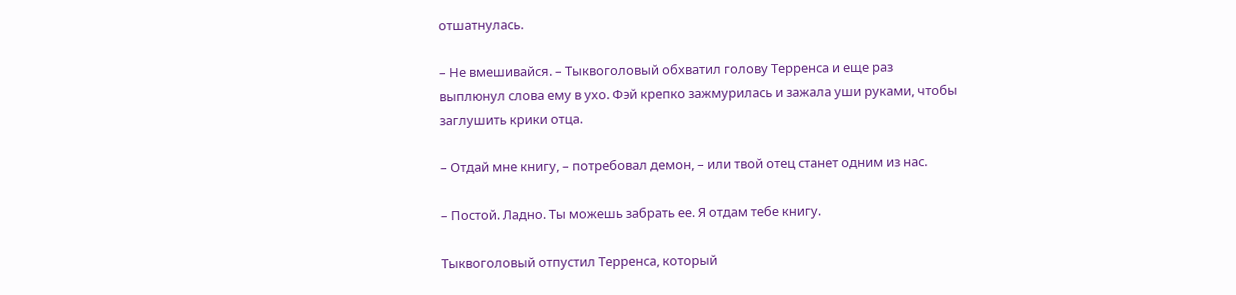отшатнулась.

– Не вмешивайся. – Тыквоголовый обхватил голову Терренса и еще раз выплюнул слова ему в ухо. Фэй крепко зажмурилась и зажала уши руками, чтобы заглушить крики отца.

– Отдай мне книгу, – потребовал демон, – или твой отец станет одним из нас.

– Постой. Ладно. Ты можешь забрать ее. Я отдам тебе книгу.

Тыквоголовый отпустил Терренса, который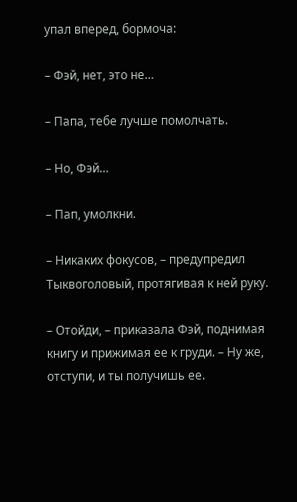упал вперед, бормоча:

– Фэй, нет, это не…

– Папа, тебе лучше помолчать.

– Но, Фэй…

– Пап, умолкни.

– Никаких фокусов, – предупредил Тыквоголовый, протягивая к ней руку.

– Отойди, – приказала Фэй, поднимая книгу и прижимая ее к груди. – Ну же, отступи, и ты получишь ее.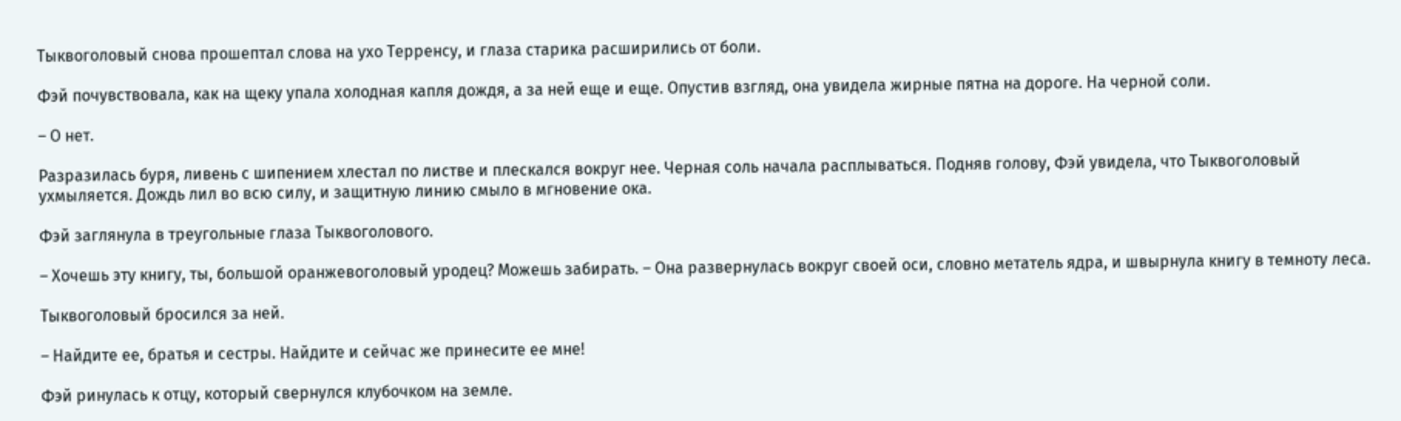Тыквоголовый снова прошептал слова на ухо Терренсу, и глаза старика расширились от боли.

Фэй почувствовала, как на щеку упала холодная капля дождя, а за ней еще и еще. Опустив взгляд, она увидела жирные пятна на дороге. На черной соли.

– О нет.

Разразилась буря, ливень с шипением хлестал по листве и плескался вокруг нее. Черная соль начала расплываться. Подняв голову, Фэй увидела, что Тыквоголовый ухмыляется. Дождь лил во всю силу, и защитную линию смыло в мгновение ока.

Фэй заглянула в треугольные глаза Тыквоголового.

– Хочешь эту книгу, ты, большой оранжевоголовый уродец? Можешь забирать. – Она развернулась вокруг своей оси, словно метатель ядра, и швырнула книгу в темноту леса.

Тыквоголовый бросился за ней.

– Найдите ее, братья и сестры. Найдите и сейчас же принесите ее мне!

Фэй ринулась к отцу, который свернулся клубочком на земле.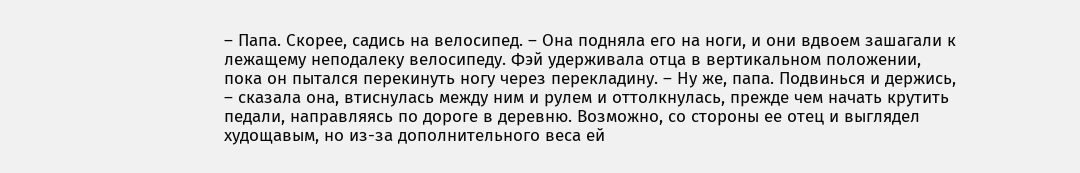– Папа. Скорее, садись на велосипед. – Она подняла его на ноги, и они вдвоем зашагали к лежащему неподалеку велосипеду. Фэй удерживала отца в вертикальном положении, пока он пытался перекинуть ногу через перекладину. – Ну же, папа. Подвинься и держись, – сказала она, втиснулась между ним и рулем и оттолкнулась, прежде чем начать крутить педали, направляясь по дороге в деревню. Возможно, со стороны ее отец и выглядел худощавым, но из-за дополнительного веса ей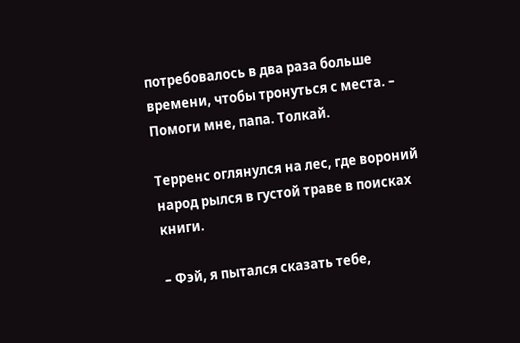потребовалось в два раза больше времени, чтобы тронуться с места. – Помоги мне, папа. Толкай.

Терренс оглянулся на лес, где вороний народ рылся в густой траве в поисках книги.

– Фэй, я пытался сказать тебе,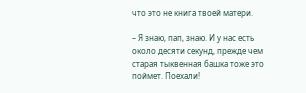что это не книга твоей матери.

– Я знаю, пап, знаю. И у нас есть около десяти секунд, прежде чем старая тыквенная башка тоже это поймет. Поехали!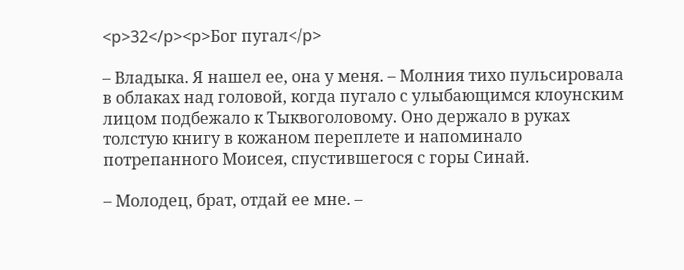<p>32</p><p>Бог пугал</p>

– Владыка. Я нашел ее, она у меня. – Молния тихо пульсировала в облаках над головой, когда пугало с улыбающимся клоунским лицом подбежало к Тыквоголовому. Оно держало в руках толстую книгу в кожаном переплете и напоминало потрепанного Моисея, спустившегося с горы Синай.

– Молодец, брат, отдай ее мне. –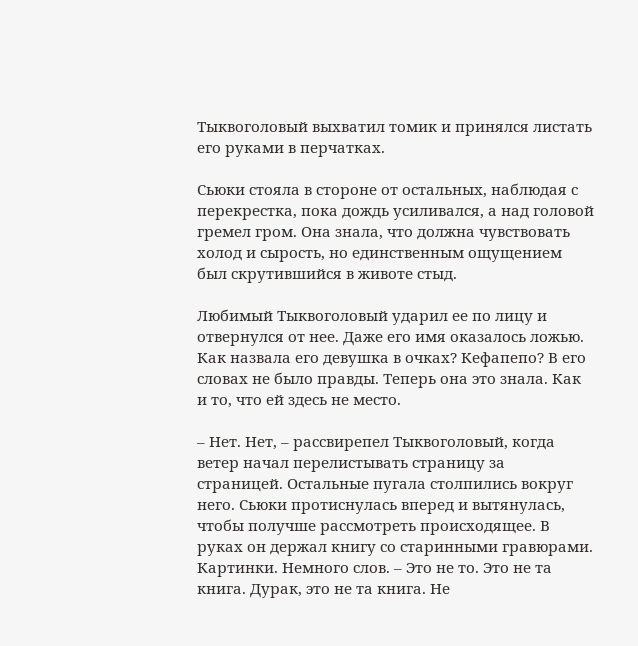Тыквоголовый выхватил томик и принялся листать его руками в перчатках.

Сьюки стояла в стороне от остальных, наблюдая с перекрестка, пока дождь усиливался, а над головой гремел гром. Она знала, что должна чувствовать холод и сырость, но единственным ощущением был скрутившийся в животе стыд.

Любимый Тыквоголовый ударил ее по лицу и отвернулся от нее. Даже его имя оказалось ложью. Как назвала его девушка в очках? Кефапепо? В его словах не было правды. Теперь она это знала. Как и то, что ей здесь не место.

– Нет. Нет, – рассвирепел Тыквоголовый, когда ветер начал перелистывать страницу за страницей. Остальные пугала столпились вокруг него. Сьюки протиснулась вперед и вытянулась, чтобы получше рассмотреть происходящее. В руках он держал книгу со старинными гравюрами. Картинки. Немного слов. – Это не то. Это не та книга. Дурак, это не та книга. Не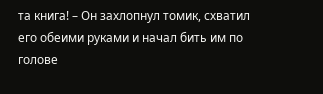та книга! – Он захлопнул томик, схватил его обеими руками и начал бить им по голове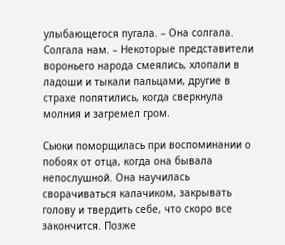улыбающегося пугала. – Она солгала. Солгала нам. – Некоторые представители вороньего народа смеялись, хлопали в ладоши и тыкали пальцами, другие в страхе попятились, когда сверкнула молния и загремел гром.

Сьюки поморщилась при воспоминании о побоях от отца, когда она бывала непослушной. Она научилась сворачиваться калачиком, закрывать голову и твердить себе, что скоро все закончится. Позже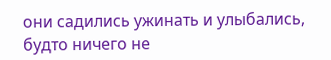они садились ужинать и улыбались, будто ничего не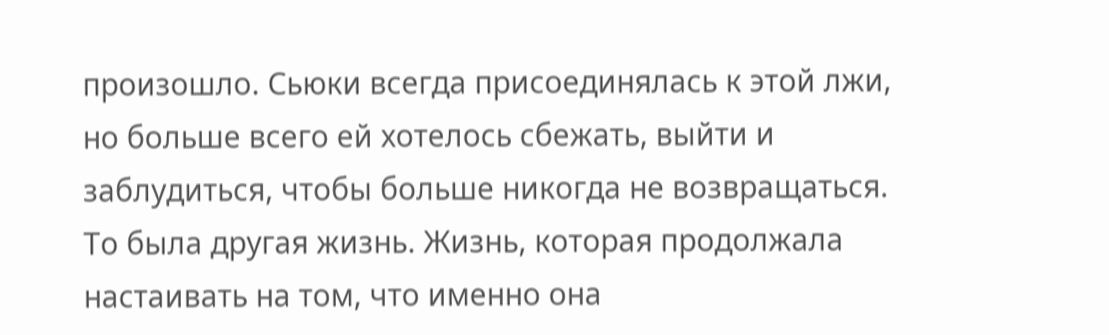произошло. Сьюки всегда присоединялась к этой лжи, но больше всего ей хотелось сбежать, выйти и заблудиться, чтобы больше никогда не возвращаться. То была другая жизнь. Жизнь, которая продолжала настаивать на том, что именно она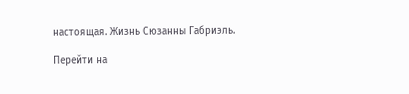настоящая. Жизнь Сюзанны Габриэль.

Перейти на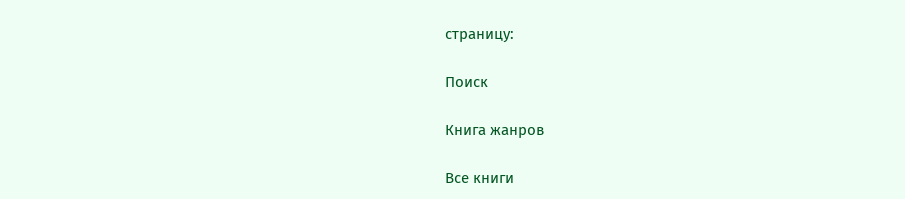страницу:

Поиск

Книга жанров

Все книги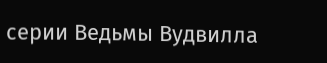серии Ведьмы Вудвилла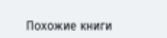Похожие книги